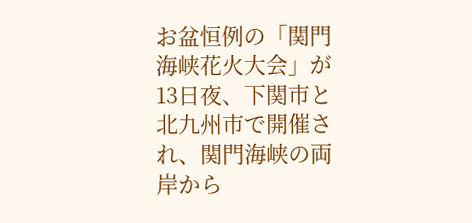お盆恒例の「関門海峡花火大会」が13日夜、下関市と北九州市で開催され、関門海峡の両岸から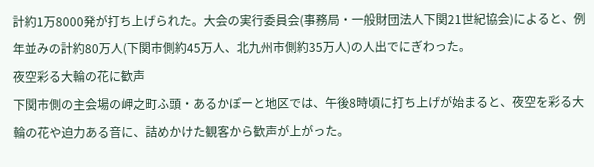計約1万8000発が打ち上げられた。大会の実行委員会(事務局・一般財団法人下関21世紀協会)によると、例年並みの計約80万人(下関市側約45万人、北九州市側約35万人)の人出でにぎわった。
夜空彩る大輪の花に歓声
下関市側の主会場の岬之町ふ頭・あるかぽーと地区では、午後8時頃に打ち上げが始まると、夜空を彩る大輪の花や迫力ある音に、詰めかけた観客から歓声が上がった。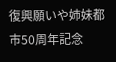復興願いや姉妹都市50周年記念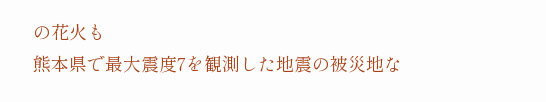の花火も
熊本県で最大震度7を観測した地震の被災地な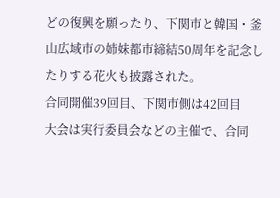どの復興を願ったり、下関市と韓国・釜山広域市の姉妹都市締結50周年を記念したりする花火も披露された。
合同開催39回目、下関市側は42回目
大会は実行委員会などの主催で、合同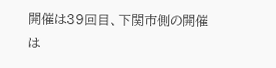開催は39回目、下関市側の開催は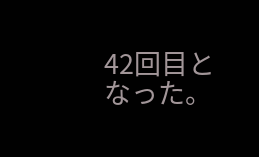42回目となった。